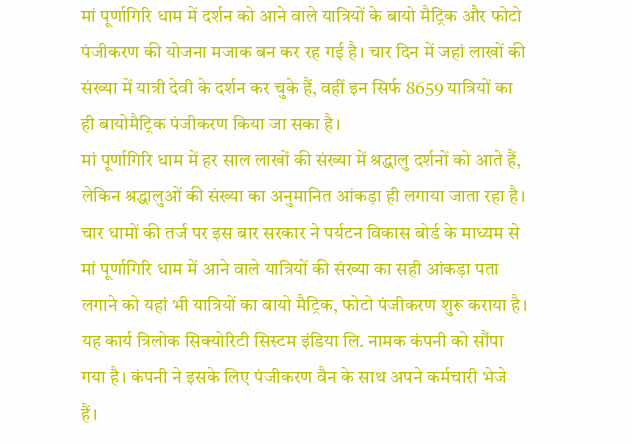मां पूर्णागिरि धाम में दर्शन को आने वाले यात्रियों के बायो मैट्रिक और फोटो पंजीकरण की योजना मजाक बन कर रह गई है। चार दिन में जहां लाखों की संख्या में यात्री देवी के दर्शन कर चुके हैं, वहीं इन सिर्फ 8659 यात्रियों का ही बायोमैट्रिक पंजीकरण किया जा सका है।
मां पूर्णागिरि धाम में हर साल लाखों की संख्या में श्रद्धालु दर्शनों को आते हैं, लेकिन श्रद्धालुओं की संख्या का अनुमानित आंकड़ा ही लगाया जाता रहा है। चार धामों की तर्ज पर इस बार सरकार ने पर्यटन विकास बोर्ड के माध्यम से मां पूर्णागिरि धाम में आने वाले यात्रियों की संख्या का सही आंकड़ा पता लगाने को यहां भी यात्रियों का बायो मैट्रिक, फोटो पंजीकरण शुरू कराया है।
यह कार्य त्रिलोक सिक्योरिटी सिस्टम इंडिया लि. नामक कंपनी को सौंपा गया है। कंपनी ने इसके लिए पंजीकरण वैन के साथ अपने कर्मचारी भेजे हैं।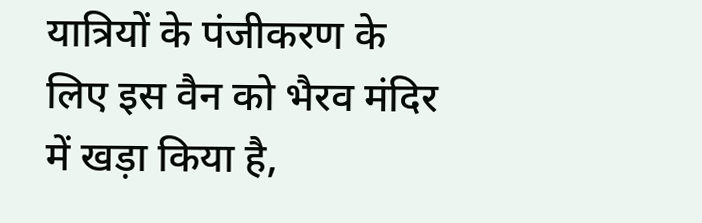यात्रियों के पंजीकरण के लिए इस वैन को भैरव मंदिर में खड़ा किया है,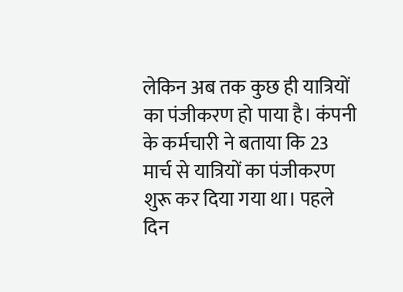लेकिन अब तक कुछ ही यात्रियों का पंजीकरण हो पाया है। कंपनी के कर्मचारी ने बताया कि 23 मार्च से यात्रियों का पंजीकरण शुरू कर दिया गया था। पहले दिन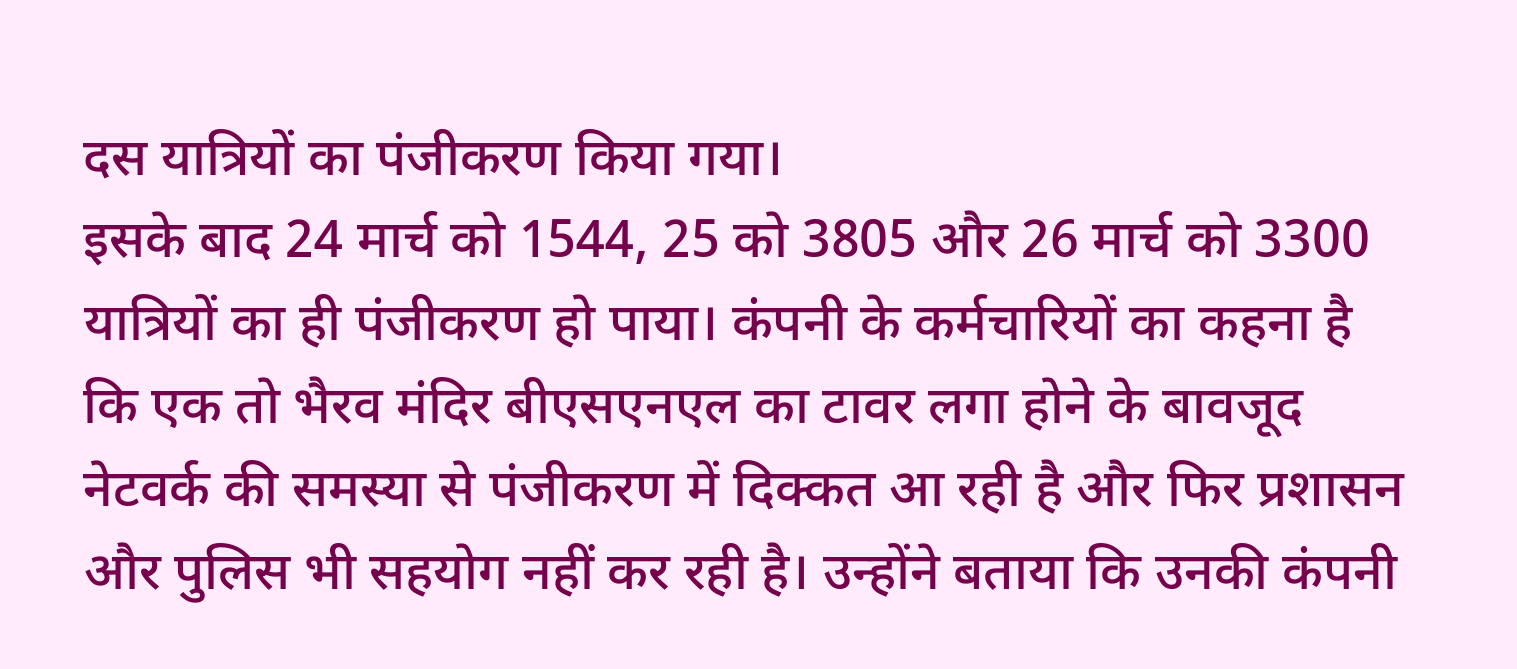दस यात्रियों का पंजीकरण किया गया।
इसके बाद 24 मार्च को 1544, 25 को 3805 और 26 मार्च को 3300 यात्रियों का ही पंजीकरण हो पाया। कंपनी के कर्मचारियों का कहना है कि एक तो भैरव मंदिर बीएसएनएल का टावर लगा होने के बावजूद नेटवर्क की समस्या से पंजीकरण में दिक्कत आ रही है और फिर प्रशासन और पुलिस भी सहयोग नहीं कर रही है। उन्होंने बताया कि उनकी कंपनी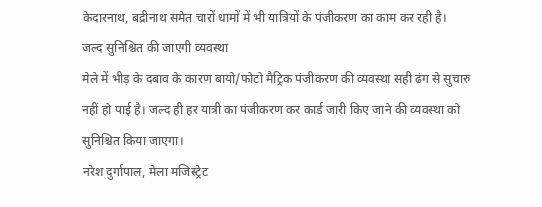केदारनाथ, बद्रीनाथ समेत चारों धामों में भी यात्रियों के पंजीकरण का काम कर रही है।
जल्द सुनिश्चित की जाएगी व्यवस्था
मेले में भीड़ के दबाव के कारण बायो/फोटो मैट्रिक पंजीकरण की व्यवस्था सही ढंग से सुचारु नहीं हो पाई है। जल्द ही हर यात्री का पंजीकरण कर कार्ड जारी किए जाने की व्यवस्था को सुनिश्चित किया जाएगा।
नरेश दुर्गापाल, मेला मजिस्ट्रेट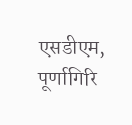एसडीएम, पूर्णागिरि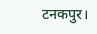टनकपुर।